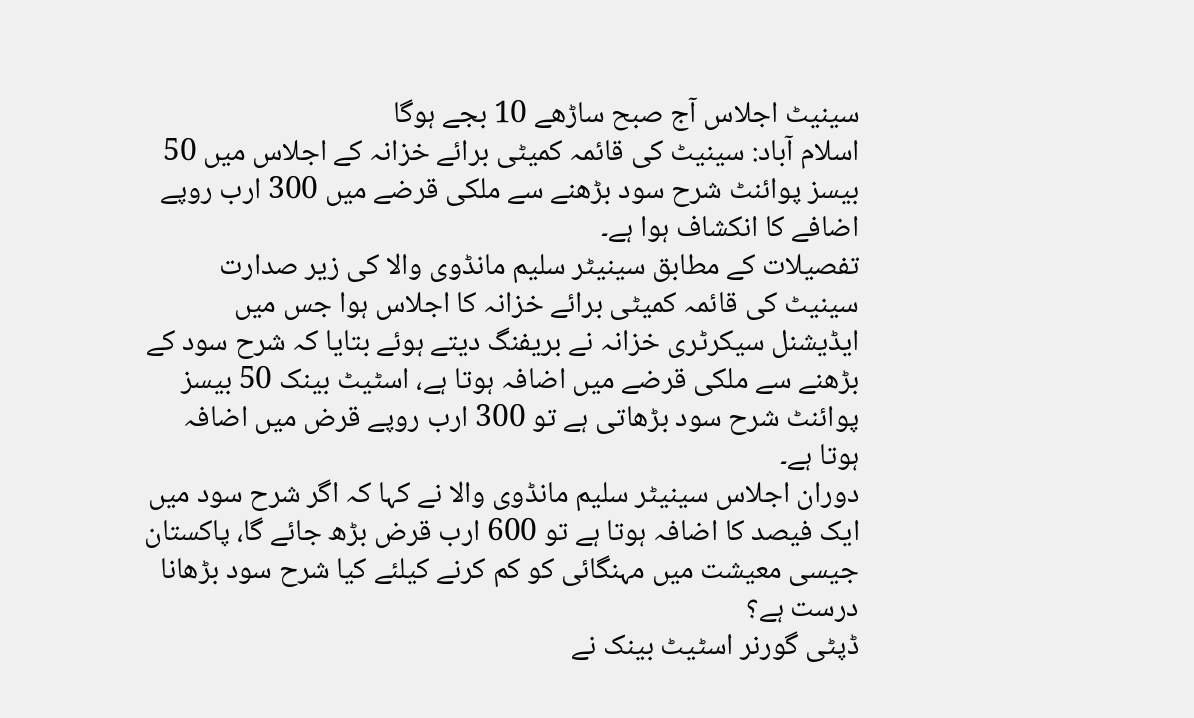سینیٹ اجلاس آج صبح ساڑھے 10 بجے ہوگا
اسلام آباد: سینیٹ کی قائمہ کمیٹی برائے خزانہ کے اجلاس میں 50 بیسز پوائنٹ شرح سود بڑھنے سے ملکی قرضے میں 300 ارب روپے اضافے کا انکشاف ہوا ہے۔
تفصیلات کے مطابق سینیٹر سلیم مانڈوی والا کی زیر صدارت سینیٹ کی قائمہ کمیٹی برائے خزانہ کا اجلاس ہوا جس میں ایڈیشنل سیکرٹری خزانہ نے بریفنگ دیتے ہوئے بتایا کہ شرح سود کے بڑھنے سے ملکی قرضے میں اضافہ ہوتا ہے، اسٹیٹ بینک 50 بیسز پوائنٹ شرح سود بڑھاتی ہے تو 300 ارب روپے قرض میں اضافہ ہوتا ہے۔
دوران اجلاس سینیٹر سلیم مانڈوی والا نے کہا کہ اگر شرح سود میں ایک فیصد کا اضافہ ہوتا ہے تو 600 ارب قرض بڑھ جائے گا، پاکستان جیسی معیشت میں مہنگائی کو کم کرنے کیلئے کیا شرح سود بڑھانا درست ہے؟
ڈپٹی گورنر اسٹیٹ بینک نے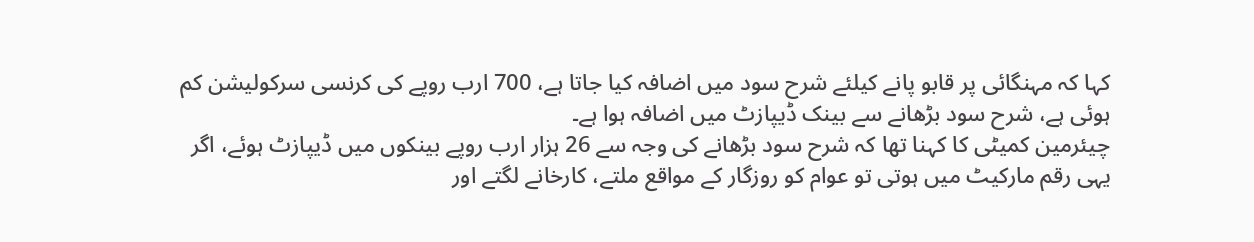کہا کہ مہنگائی پر قابو پانے کیلئے شرح سود میں اضافہ کیا جاتا ہے، 700 ارب روپے کی کرنسی سرکولیشن کم ہوئی ہے، شرح سود بڑھانے سے بینک ڈیپازٹ میں اضافہ ہوا ہے۔
چیئرمین کمیٹی کا کہنا تھا کہ شرح سود بڑھانے کی وجہ سے 26 ہزار ارب روپے بینکوں میں ڈیپازٹ ہوئے، اگر یہی رقم مارکیٹ میں ہوتی تو عوام کو روزگار کے مواقع ملتے، کارخانے لگتے اور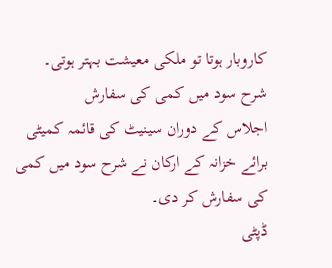کاروبار ہوتا تو ملکی معیشت بہتر ہوتی۔
شرح سود میں کمی کی سفارش
اجلاس کے دوران سینیٹ کی قائمہ کمیٹی برائے خزانہ کے ارکان نے شرح سود میں کمی کی سفارش کر دی۔
ڈپٹی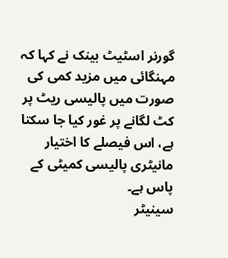گورنر اسٹیٹ بینک نے کہا کہ مہنگائی میں مزید کمی کی صورت میں پالیسی ریٹ پر کٹ لگانے پر غور کیا جا سکتا ہے، اس فیصلے کا اختیار مانیٹری پالیسی کمیٹی کے پاس ہے۔
سینیٹر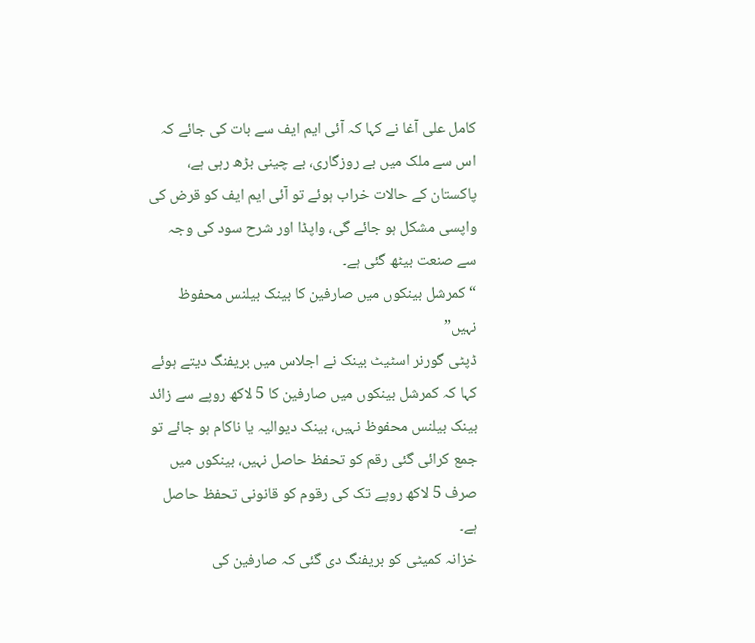کامل علی آغا نے کہا کہ آئی ایم ایف سے بات کی جائے کہ اس سے ملک میں بے روزگاری، بے چینی بڑھ رہی ہے، پاکستان کے حالات خراب ہوئے تو آئی ایم ایف کو قرض کی واپسی مشکل ہو جائے گی، واپڈا اور شرح سود کی وجہ سے صنعت بیٹھ گئی ہے۔
“کمرشل بینکوں میں صارفین کا بینک بیلنس محفوظ نہیں”
ڈپٹی گورنر اسٹیٹ بینک نے اجلاس میں بریفنگ دیتے ہوئے کہا کہ کمرشل بینکوں میں صارفین کا 5 لاکھ روپے سے زائد بینک بیلنس محفوظ نہیں، بینک دیوالیہ یا ناکام ہو جائے تو جمع کرائی گئی رقم کو تحفظ حاصل نہیں، بینکوں میں صرف 5 لاکھ روپے تک کی رقوم کو قانونی تحفظ حاصل ہے۔
خزانہ کمیٹی کو بریفنگ دی گئی کہ صارفین کی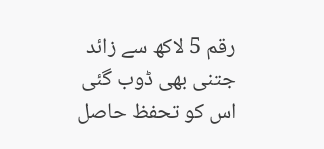رقم 5 لاکھ سے زائد جتنی بھی ڈوب گئی اس کو تحفظ حاصل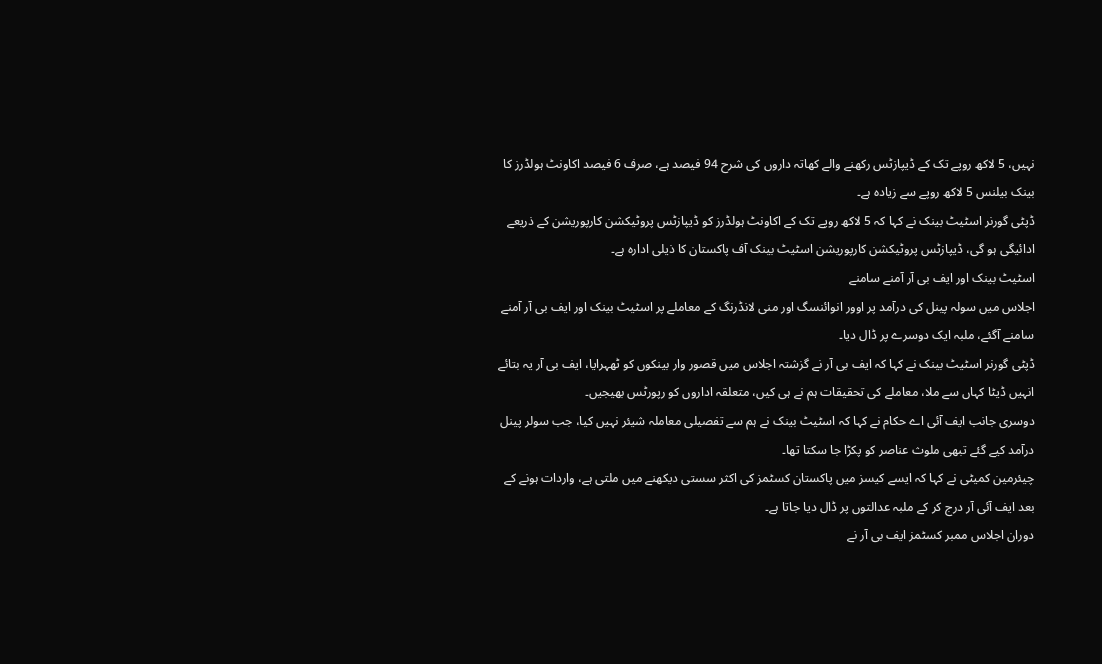نہیں، 5 لاکھ روپے تک کے ڈیپازٹس رکھنے والے کھاتہ داروں کی شرح 94 فیصد ہے، صرف 6 فیصد اکاونٹ ہولڈرز کا بینک بیلنس 5 لاکھ روپے سے زیادہ ہے۔
ڈپٹی گورنر اسٹیٹ بینک نے کہا کہ 5 لاکھ روپے تک کے اکاونٹ ہولڈرز کو ڈیپازٹس پروٹیکشن کارپوریشن کے ذریعے ادائیگی ہو گی، ڈیپازٹس پروٹیکشن کارپوریشن اسٹیٹ بینک آف پاکستان کا ذیلی ادارہ ہے۔
اسٹیٹ بینک اور ایف بی آر آمنے سامنے
اجلاس میں سولہ پینل کی درآمد پر اوور انوائنسگ اور منی لانڈرنگ کے معاملے پر اسٹیٹ بینک اور ایف بی آر آمنے سامنے آگئے، ملبہ ایک دوسرے پر ڈال دیا۔
ڈپٹی گورنر اسٹیٹ بینک نے کہا کہ ایف بی آر نے گزشتہ اجلاس میں قصور وار بینکوں کو ٹھہرایا، ایف بی آر یہ بتائے انہیں ڈیٹا کہاں سے ملا، معاملے کی تحقیقات ہم نے ہی کیں، متعلقہ اداروں کو رپورٹس بھیجیں۔
دوسری جانب ایف آئی اے حکام نے کہا کہ اسٹیٹ بینک نے ہم سے تفصیلی معاملہ شیئر نہیں کیا، جب سولر پینل درآمد کیے گئے تبھی ملوث عناصر کو پکڑا جا سکتا تھا۔
چیئرمین کمیٹی نے کہا کہ ایسے کیسز میں پاکستان کسٹمز کی اکثر سستی دیکھنے میں ملتی ہے، واردات ہونے کے بعد ایف آئی آر درج کر کے ملبہ عدالتوں پر ڈال دیا جاتا ہے۔
دوران اجلاس ممبر کسٹمز ایف بی آر نے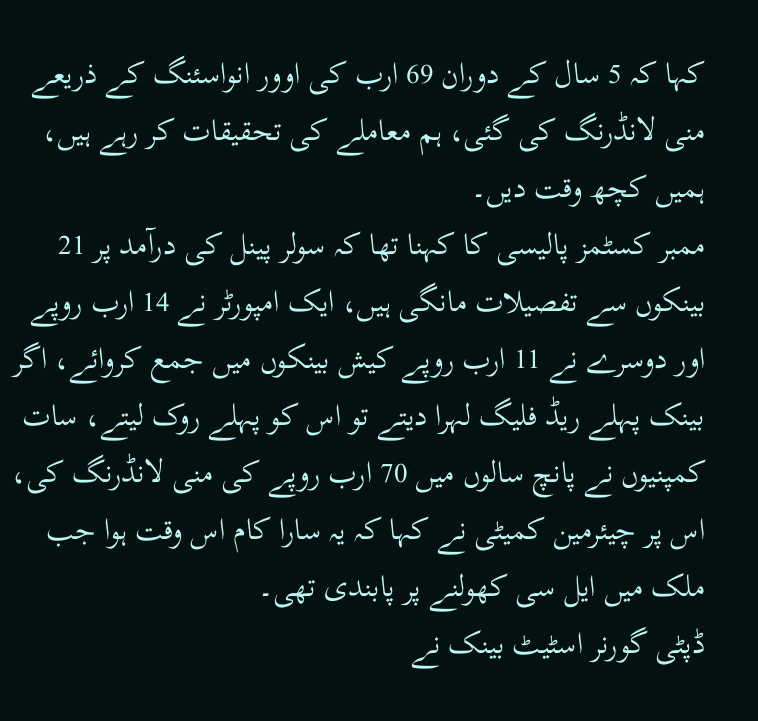کہا کہ 5 سال کے دوران 69 ارب کی اوور انواسئنگ کے ذریعے منی لانڈرنگ کی گئی، ہم معاملے کی تحقیقات کر رہے ہیں، ہمیں کچھ وقت دیں۔
ممبر کسٹمز پالیسی کا کہنا تھا کہ سولر پینل کی درآمد پر 21 بینکوں سے تفصیلات مانگی ہیں، ایک امپورٹر نے 14 ارب روپے اور دوسرے نے 11 ارب روپے کیش بینکوں میں جمع کروائے، اگر بینک پہلے ریڈ فلیگ لہرا دیتے تو اس کو پہلے روک لیتے، سات کمپنیوں نے پانچ سالوں میں 70 ارب روپے کی منی لانڈرنگ کی، اس پر چیئرمین کمیٹی نے کہا کہ یہ سارا کام اس وقت ہوا جب ملک میں ایل سی کھولنے پر پابندی تھی۔
ڈپٹی گورنر اسٹیٹ بینک نے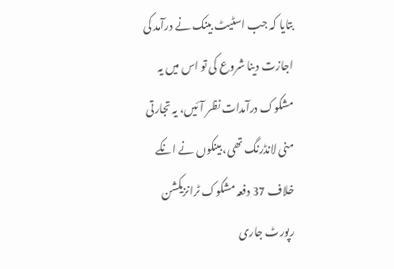بتایا کہ جب اسٹیٹ بینک نے درآمد کی اجازت دینا شروع کی تو اس میں یہ مشکوک درآمدات نظر آئیں، یہ تجارتی منی لانڈرنگ تھی، بینکوں نے انکے خلاف 37 دفعہ مشکوک ٹرانزیکشن رپورٹ جاری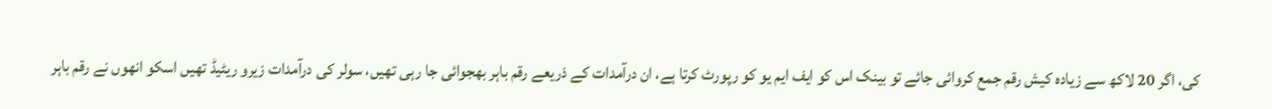کی، اگر 20 لاکھ سے زیادہ کیش رقم جمع کروائی جائے تو بینک اس کو ایف ایم یو کو رپورٹ کرتا ہے، ان درآمدات کے ذریعے رقم باہر بھجوائی جا رہی تھیں، سولر کی درآمدات زیرو ریٹیڈ تھیں اسکو انھوں نے رقم باہر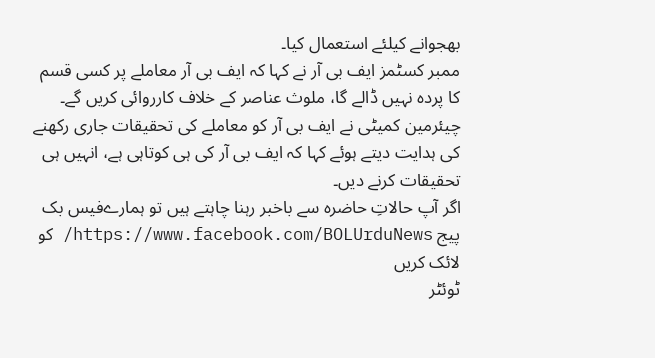بھجوانے کیلئے استعمال کیا۔
ممبر کسٹمز ایف بی آر نے کہا کہ ایف بی آر معاملے پر کسی قسم کا پردہ نہیں ڈالے گا، ملوث عناصر کے خلاف کارروائی کریں گے۔
چیئرمین کمیٹی نے ایف بی آر کو معاملے کی تحقیقات جاری رکھنے کی ہدایت دیتے ہوئے کہا کہ ایف بی آر کی ہی کوتاہی ہے، انہیں ہی تحقیقات کرنے دیں۔
اگر آپ حالاتِ حاضرہ سے باخبر رہنا چاہتے ہیں تو ہمارےفیس بک پیج https://www.facebook.com/BOLUrduNews/ کو لائک کریں
ٹوئٹر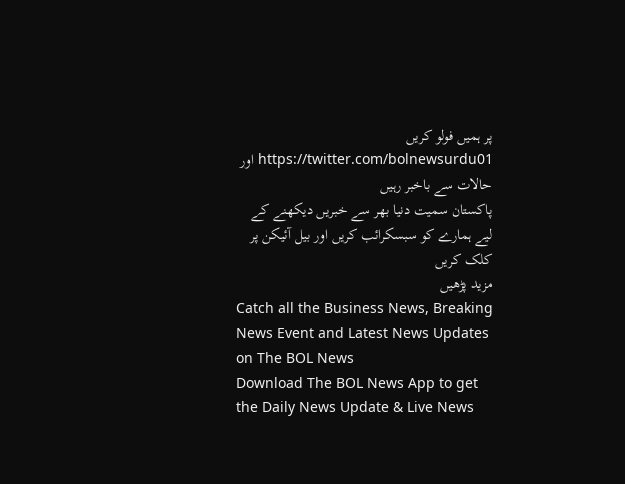پر ہمیں فولو کریں https://twitter.com/bolnewsurdu01 اور حالات سے باخبر رہیں
پاکستان سمیت دنیا بھر سے خبریں دیکھنے کے لیے ہمارے کو سبسکرائب کریں اور بیل آئیکن پر کلک کریں
مزید پڑھیں
Catch all the Business News, Breaking News Event and Latest News Updates on The BOL News
Download The BOL News App to get the Daily News Update & Live News